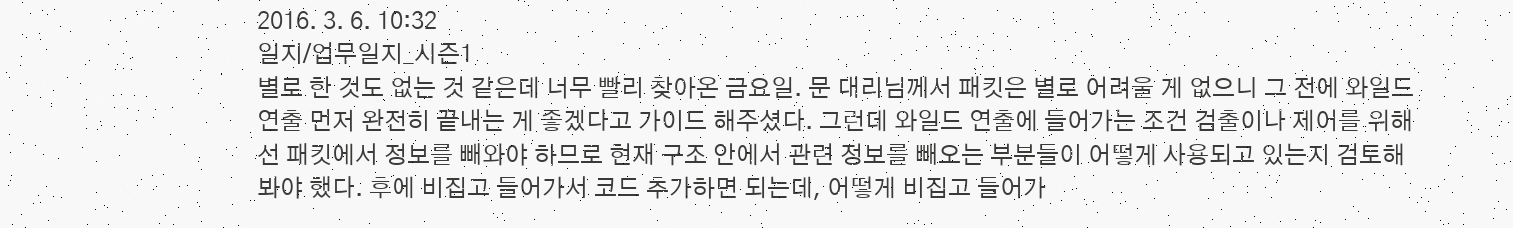2016. 3. 6. 10:32
일지/업무일지_시즌1
별로 한 것도 없는 것 같은데 너무 빨리 찾아온 금요일. 문 대리님께서 패킷은 별로 어려울 게 없으니 그 전에 와일드 연출 먼저 완전히 끝내는 게 좋겠다고 가이드 해주셨다. 그런데 와일드 연출에 들어가는 조건 검출이나 제어를 위해선 패킷에서 정보를 빼와야 하므로 현재 구조 안에서 관련 정보를 빼오는 부분들이 어떻게 사용되고 있는지 검토해 봐야 했다. 후에 비집고 들어가서 코드 추가하면 되는데, 어떻게 비집고 들어가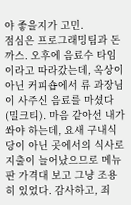야 좋을지가 고민.
점심은 프로그래밍팀과 돈까스. 오후에 음료수 타임이라고 따라갔는데, 옥상이 아닌 커피숍에서 류 과장님이 사주신 음료를 마셨다(밀크티). 마음 같아선 내가 쏴야 하는데, 요새 구내식당이 아닌 곳에서의 식사로 지출이 늘어났으므로 메뉴판 가격대 보고 그냥 조용히 있었다. 감사하고, 죄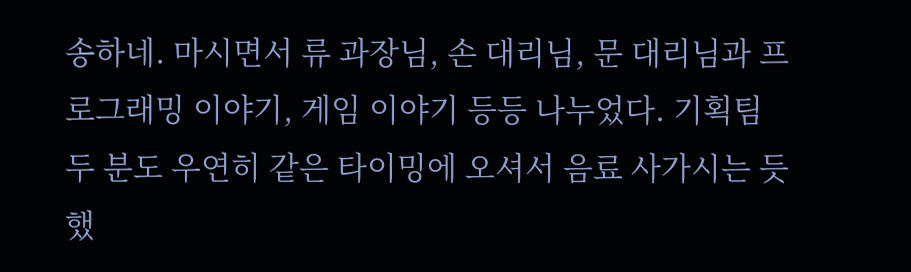송하네. 마시면서 류 과장님, 손 대리님, 문 대리님과 프로그래밍 이야기, 게임 이야기 등등 나누었다. 기획팀 두 분도 우연히 같은 타이밍에 오셔서 음료 사가시는 듯했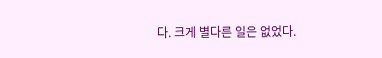다. 크게 별다른 일은 없었다.